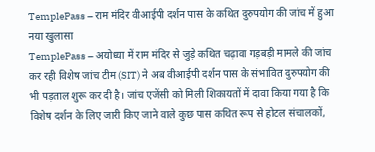TemplePass – राम मंदिर वीआईपी दर्शन पास के कथित दुरुपयोग की जांच में हुआ नया खुलासा
TemplePass – अयोध्या में राम मंदिर से जुड़े कथित चढ़ावा गड़बड़ी मामले की जांच कर रही विशेष जांच टीम (SIT) ने अब वीआईपी दर्शन पास के संभावित दुरुपयोग की भी पड़ताल शुरू कर दी है। जांच एजेंसी को मिली शिकायतों में दावा किया गया है कि विशेष दर्शन के लिए जारी किए जाने वाले कुछ पास कथित रूप से होटल संचालकों,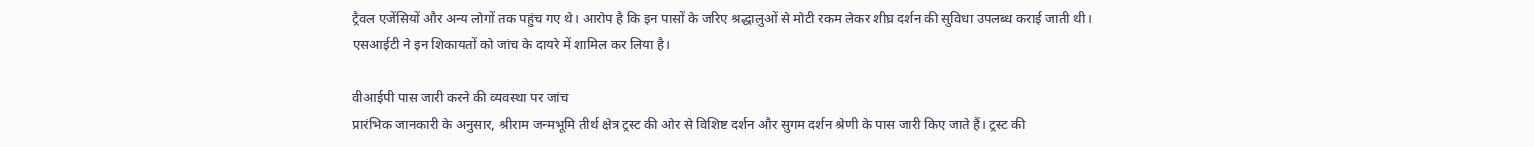ट्रैवल एजेंसियों और अन्य लोगों तक पहुंच गए थे। आरोप है कि इन पासों के जरिए श्रद्धालुओं से मोटी रकम लेकर शीघ्र दर्शन की सुविधा उपलब्ध कराई जाती थी। एसआईटी ने इन शिकायतों को जांच के दायरे में शामिल कर लिया है।

वीआईपी पास जारी करने की व्यवस्था पर जांच
प्रारंभिक जानकारी के अनुसार, श्रीराम जन्मभूमि तीर्थ क्षेत्र ट्रस्ट की ओर से विशिष्ट दर्शन और सुगम दर्शन श्रेणी के पास जारी किए जाते हैं। ट्रस्ट की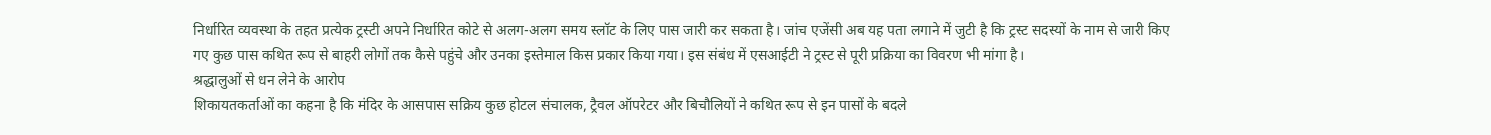निर्धारित व्यवस्था के तहत प्रत्येक ट्रस्टी अपने निर्धारित कोटे से अलग-अलग समय स्लॉट के लिए पास जारी कर सकता है। जांच एजेंसी अब यह पता लगाने में जुटी है कि ट्रस्ट सदस्यों के नाम से जारी किए गए कुछ पास कथित रूप से बाहरी लोगों तक कैसे पहुंचे और उनका इस्तेमाल किस प्रकार किया गया। इस संबंध में एसआईटी ने ट्रस्ट से पूरी प्रक्रिया का विवरण भी मांगा है।
श्रद्धालुओं से धन लेने के आरोप
शिकायतकर्ताओं का कहना है कि मंदिर के आसपास सक्रिय कुछ होटल संचालक, ट्रैवल ऑपरेटर और बिचौलियों ने कथित रूप से इन पासों के बदले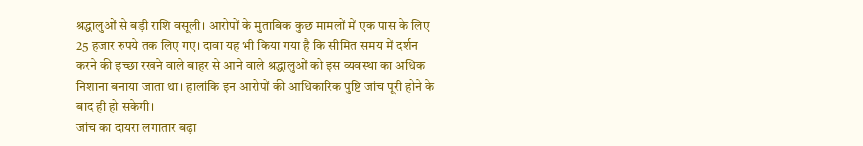श्रद्धालुओं से बड़ी राशि वसूली। आरोपों के मुताबिक कुछ मामलों में एक पास के लिए 25 हजार रुपये तक लिए गए। दावा यह भी किया गया है कि सीमित समय में दर्शन करने की इच्छा रखने वाले बाहर से आने वाले श्रद्धालुओं को इस व्यवस्था का अधिक निशाना बनाया जाता था। हालांकि इन आरोपों की आधिकारिक पुष्टि जांच पूरी होने के बाद ही हो सकेगी।
जांच का दायरा लगातार बढ़ा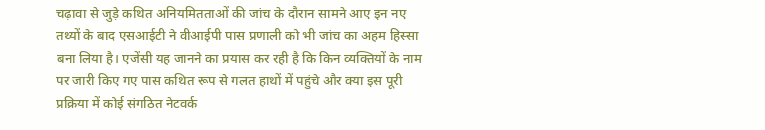चढ़ावा से जुड़े कथित अनियमितताओं की जांच के दौरान सामने आए इन नए तथ्यों के बाद एसआईटी ने वीआईपी पास प्रणाली को भी जांच का अहम हिस्सा बना लिया है। एजेंसी यह जानने का प्रयास कर रही है कि किन व्यक्तियों के नाम पर जारी किए गए पास कथित रूप से गलत हाथों में पहुंचे और क्या इस पूरी प्रक्रिया में कोई संगठित नेटवर्क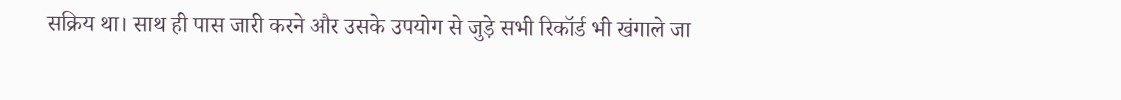सक्रिय था। साथ ही पास जारी करने और उसके उपयोग से जुड़े सभी रिकॉर्ड भी खंगाले जा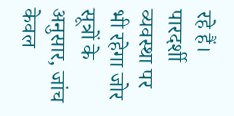रहे हैं।
पारदर्शी व्यवस्था पर भी रहेगा जोर
सूत्रों के अनुसार, जांच केवल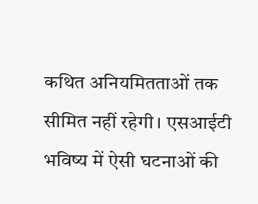कथित अनियमितताओं तक सीमित नहीं रहेगी। एसआईटी भविष्य में ऐसी घटनाओं की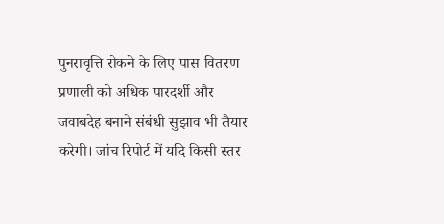पुनरावृत्ति रोकने के लिए पास वितरण प्रणाली को अधिक पारदर्शी और जवाबदेह बनाने संबंधी सुझाव भी तैयार करेगी। जांच रिपोर्ट में यदि किसी स्तर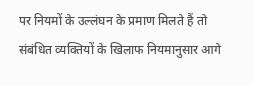पर नियमों के उल्लंघन के प्रमाण मिलते हैं तो संबंधित व्यक्तियों के खिलाफ नियमानुसार आगे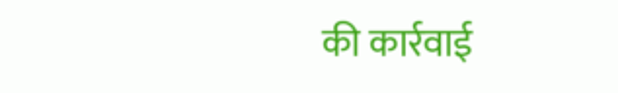की कार्रवाई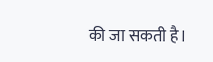की जा सकती है।